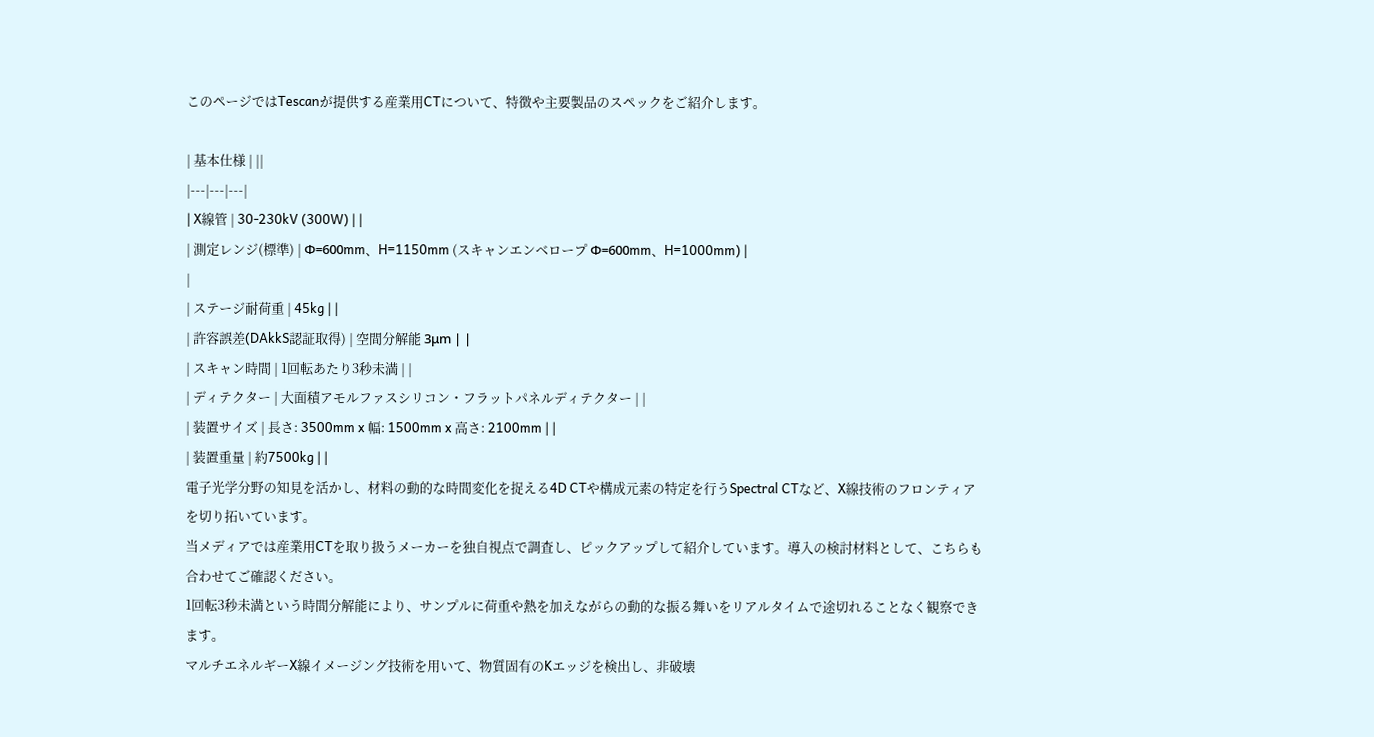このページではTescanが提供する産業用CTについて、特徴や主要製品のスペックをご紹介します。

| 基本仕様 | ||
|---|---|---|
| X線管 | 30-230kV (300W) | |
| 測定レンジ(標準) | Φ=600mm、H=1150mm (スキャンエンベロープ Φ=600mm、H=1000mm) |
|
| ステージ耐荷重 | 45kg | |
| 許容誤差(DAkkS認証取得) | 空間分解能 3μm | |
| スキャン時間 | 1回転あたり3秒未満 | |
| ディテクター | 大面積アモルファスシリコン・フラットパネルディテクター | |
| 装置サイズ | 長さ: 3500mm x 幅: 1500mm x 高さ: 2100mm | |
| 装置重量 | 約7500kg | |
電子光学分野の知見を活かし、材料の動的な時間変化を捉える4D CTや構成元素の特定を行うSpectral CTなど、X線技術のフロンティアを切り拓いています。
当メディアでは産業用CTを取り扱うメーカーを独自視点で調査し、ピックアップして紹介しています。導入の検討材料として、こちらも合わせてご確認ください。
1回転3秒未満という時間分解能により、サンプルに荷重や熱を加えながらの動的な振る舞いをリアルタイムで途切れることなく観察できます。
マルチエネルギーX線イメージング技術を用いて、物質固有のKエッジを検出し、非破壊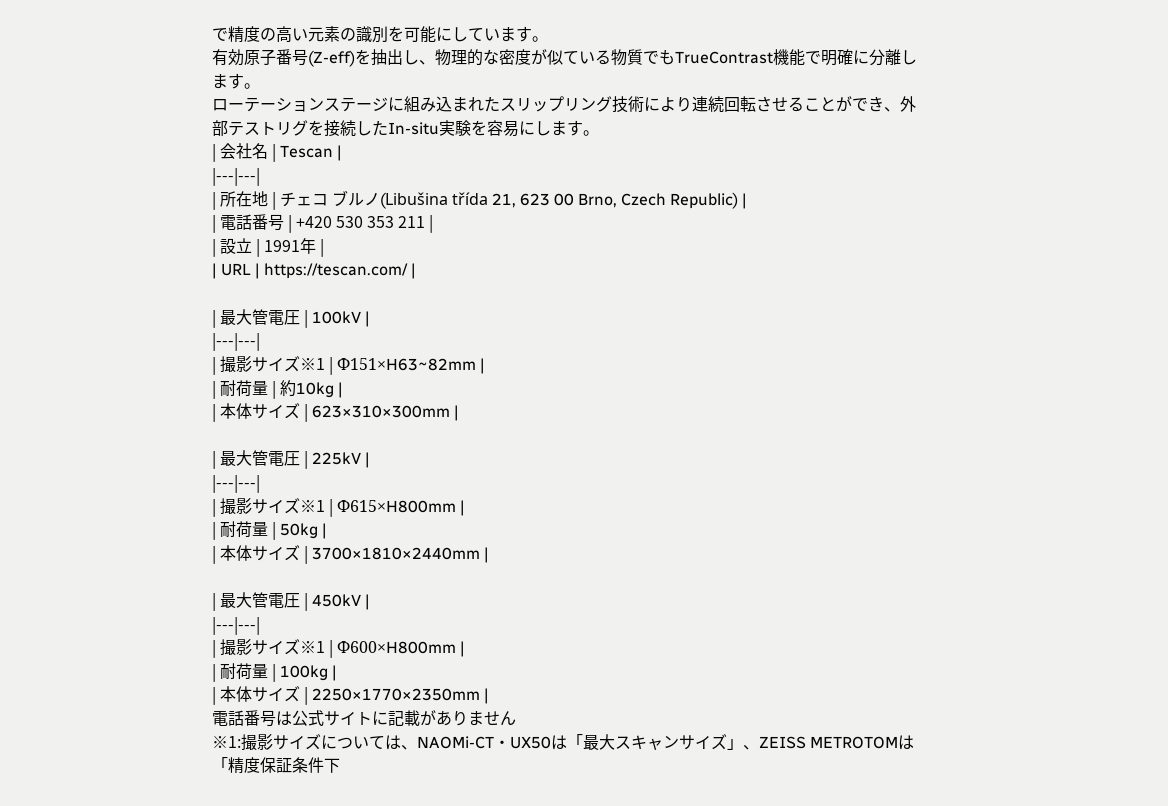で精度の高い元素の識別を可能にしています。
有効原子番号(Z-eff)を抽出し、物理的な密度が似ている物質でもTrueContrast機能で明確に分離します。
ローテーションステージに組み込まれたスリップリング技術により連続回転させることができ、外部テストリグを接続したIn-situ実験を容易にします。
| 会社名 | Tescan |
|---|---|
| 所在地 | チェコ ブルノ(Libušina třída 21, 623 00 Brno, Czech Republic) |
| 電話番号 | +420 530 353 211 |
| 設立 | 1991年 |
| URL | https://tescan.com/ |

| 最大管電圧 | 100kV |
|---|---|
| 撮影サイズ※1 | Φ151×H63~82mm |
| 耐荷量 | 約10kg |
| 本体サイズ | 623×310×300mm |

| 最大管電圧 | 225kV |
|---|---|
| 撮影サイズ※1 | Φ615×H800mm |
| 耐荷量 | 50kg |
| 本体サイズ | 3700×1810×2440mm |

| 最大管電圧 | 450kV |
|---|---|
| 撮影サイズ※1 | Φ600×H800mm |
| 耐荷量 | 100kg |
| 本体サイズ | 2250×1770×2350mm |
電話番号は公式サイトに記載がありません
※1:撮影サイズについては、NAOMi-CT・UX50は「最大スキャンサイズ」、ZEISS METROTOMは「精度保証条件下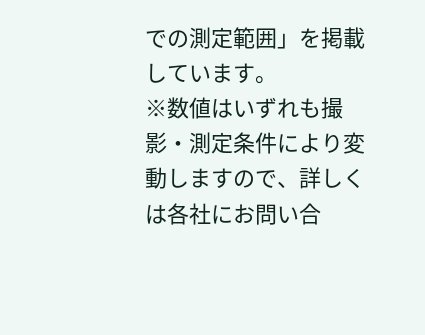での測定範囲」を掲載しています。
※数値はいずれも撮影・測定条件により変動しますので、詳しくは各社にお問い合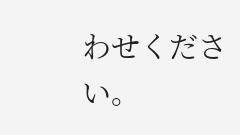わせください。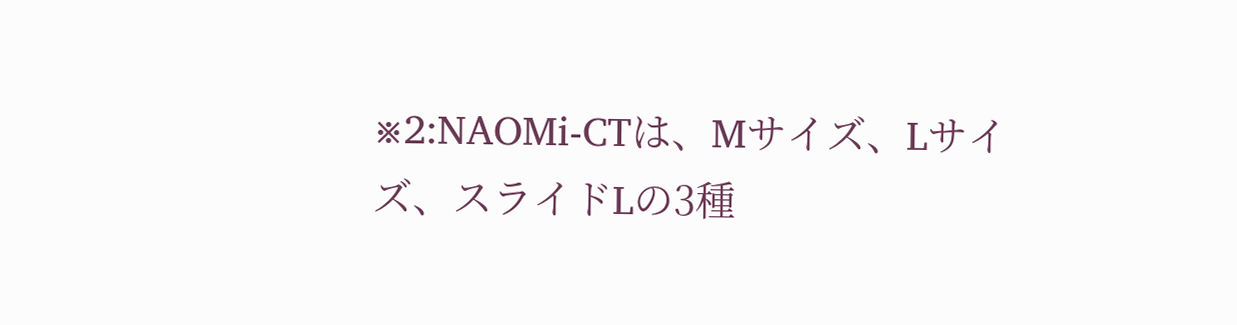※2:NAOMi-CTは、Mサイズ、Lサイズ、スライドLの3種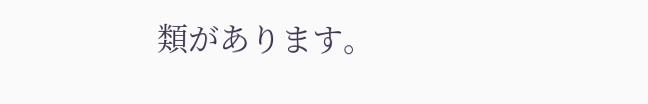類があります。